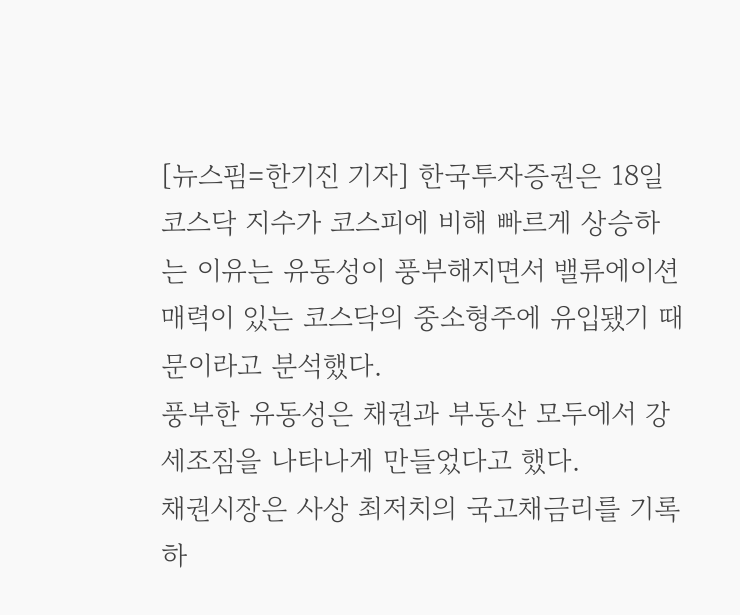[뉴스핌=한기진 기자] 한국투자증권은 18일 코스닥 지수가 코스피에 비해 빠르게 상승하는 이유는 유동성이 풍부해지면서 밸류에이션 매력이 있는 코스닥의 중소형주에 유입됐기 때문이라고 분석했다.
풍부한 유동성은 채권과 부동산 모두에서 강세조짐을 나타나게 만들었다고 했다.
채권시장은 사상 최저치의 국고채금리를 기록하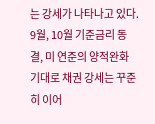는 강세가 나타나고 있다. 9월, 10월 기준금리 동결, 미 연준의 양적완화 기대로 채권 강세는 꾸준히 이어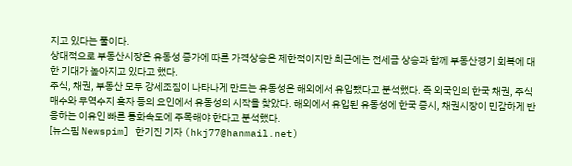지고 있다는 풀이다.
상대적으로 부동산시장은 유동성 증가에 따른 가격상승은 제한적이지만 최근에는 전세금 상승과 함께 부동산경기 회복에 대한 기대가 높아지고 있다고 했다.
주식, 채권, 부동산 모두 강세조짐이 나타나게 만드는 유동성은 해외에서 유입됐다고 분석했다. 즉 외국인의 한국 채권, 주식 매수와 무역수지 흑자 등의 요인에서 유동성의 시작을 찾았다. 해외에서 유입된 유동성에 한국 증시, 채권시장이 민감하게 반응하는 이유인 빠른 통화속도에 주목해야 한다고 분석했다.
[뉴스핌 Newspim] 한기진 기자 (hkj77@hanmail.net)